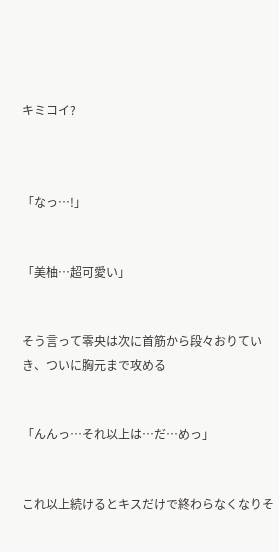キミコイ?



「なっ…!」


「美柚…超可愛い」


そう言って零央は次に首筋から段々おりていき、ついに胸元まで攻める


「んんっ…それ以上は…だ…めっ」


これ以上続けるとキスだけで終わらなくなりそ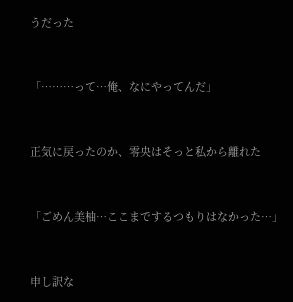うだった


「………って…俺、なにやってんだ」


正気に戻ったのか、零央はそっと私から離れた


「ごめん美柚…ここまでするつもりはなかった…」


申し訳な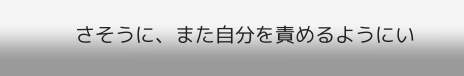さそうに、また自分を責めるようにい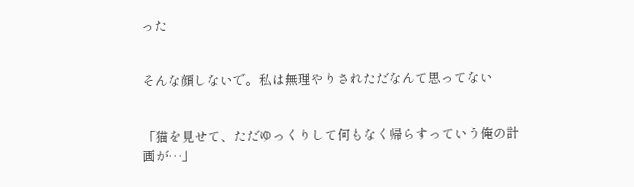った


そんな顔しないで。私は無理やりされただなんて思ってない


「猫を見せて、ただゆっくりして何もなく帰らすっていう俺の計画が…」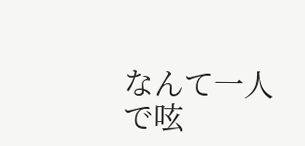なんて一人で呟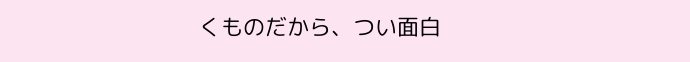くものだから、つい面白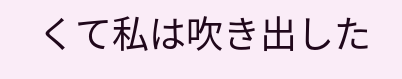くて私は吹き出した